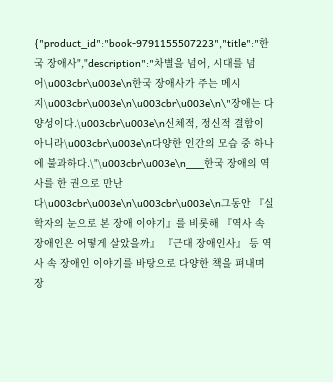{"product_id":"book-9791155507223","title":"한국 장애사","description":"차별을 넘어, 시대를 넘어\u003cbr\u003e\n한국 장애사가 주는 메시지\u003cbr\u003e\n\u003cbr\u003e\n\"장애는 다양성이다.\u003cbr\u003e\n신체적, 정신적 결함이 아니라\u003cbr\u003e\n다양한 인간의 모습 중 하나에 불과하다.\"\u003cbr\u003e\n___한국 장애의 역사를 한 권으로 만난다\u003cbr\u003e\n\u003cbr\u003e\n그동안 『실학자의 눈으로 본 장애 이야기』를 비롯해 『역사 속 장애인은 어떻게 살았을까』 『근대 장애인사』 등 역사 속 장애인 이야기를 바탕으로 다양한 책을 펴내며 장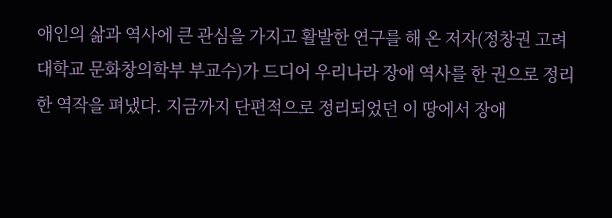애인의 삶과 역사에 큰 관심을 가지고 활발한 연구를 해 온 저자(정창권 고려대학교 문화창의학부 부교수)가 드디어 우리나라 장애 역사를 한 권으로 정리한 역작을 펴냈다. 지금까지 단편적으로 정리되었던 이 땅에서 장애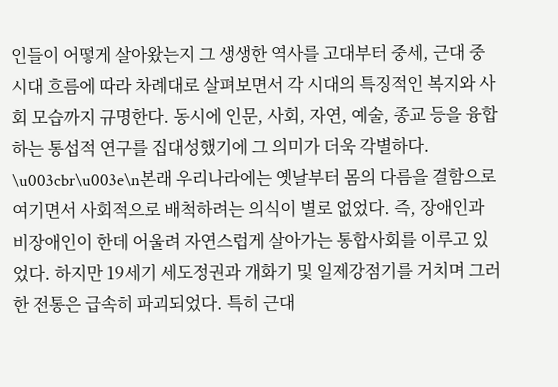인들이 어떻게 살아왔는지 그 생생한 역사를 고대부터 중세, 근대 중 시대 흐름에 따라 차례대로 살펴보면서 각 시대의 특징적인 복지와 사회 모습까지 규명한다. 동시에 인문, 사회, 자연, 예술, 종교 등을 융합하는 통섭적 연구를 집대성했기에 그 의미가 더욱 각별하다. \u003cbr\u003e\n본래 우리나라에는 옛날부터 몸의 다름을 결함으로 여기면서 사회적으로 배척하려는 의식이 별로 없었다. 즉, 장애인과 비장애인이 한데 어울려 자연스럽게 살아가는 통합사회를 이루고 있었다. 하지만 19세기 세도정권과 개화기 및 일제강점기를 거치며 그러한 전통은 급속히 파괴되었다. 특히 근대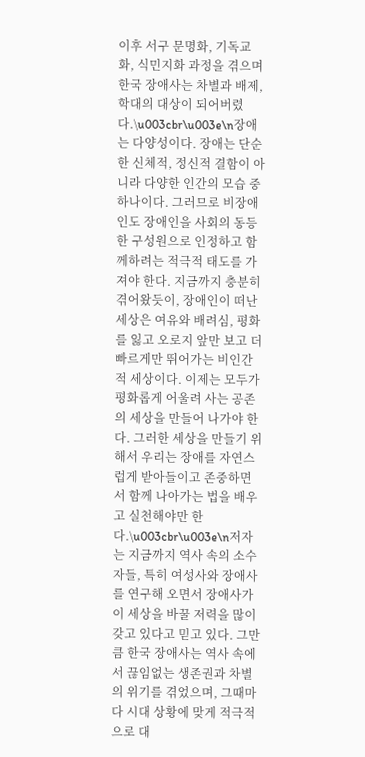이후 서구 문명화, 기독교화, 식민지화 과정을 겪으며 한국 장애사는 차별과 배제, 학대의 대상이 되어버렸다.\u003cbr\u003e\n장애는 다양성이다. 장애는 단순한 신체적, 정신적 결함이 아니라 다양한 인간의 모습 중 하나이다. 그러므로 비장애인도 장애인을 사회의 동등한 구성원으로 인정하고 함께하려는 적극적 태도를 가져야 한다. 지금까지 충분히 겪어왔듯이, 장애인이 떠난 세상은 여유와 배려심, 평화를 잃고 오로지 앞만 보고 더 빠르게만 뛰어가는 비인간적 세상이다. 이제는 모두가 평화롭게 어울려 사는 공존의 세상을 만들어 나가야 한다. 그러한 세상을 만들기 위해서 우리는 장애를 자연스럽게 받아들이고 존중하면서 함께 나아가는 법을 배우고 실천해야만 한다.\u003cbr\u003e\n저자는 지금까지 역사 속의 소수자들, 특히 여성사와 장애사를 연구해 오면서 장애사가 이 세상을 바꿀 저력을 많이 갖고 있다고 믿고 있다. 그만큼 한국 장애사는 역사 속에서 끊임없는 생존권과 차별의 위기를 겪었으며, 그때마다 시대 상황에 맞게 적극적으로 대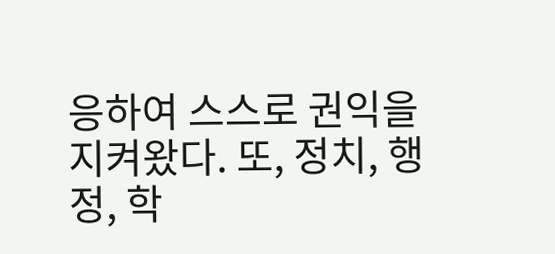응하여 스스로 권익을 지켜왔다. 또, 정치, 행정, 학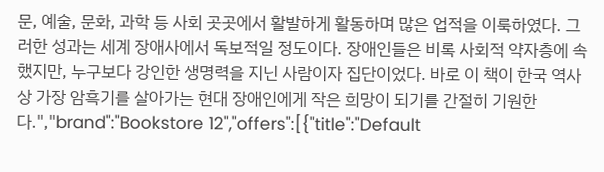문, 예술, 문화, 과학 등 사회 곳곳에서 활발하게 활동하며 많은 업적을 이룩하였다. 그러한 성과는 세계 장애사에서 독보적일 정도이다. 장애인들은 비록 사회적 약자층에 속했지만, 누구보다 강인한 생명력을 지닌 사람이자 집단이었다. 바로 이 책이 한국 역사상 가장 암흑기를 살아가는 현대 장애인에게 작은 희망이 되기를 간절히 기원한다.","brand":"Bookstore 12","offers":[{"title":"Default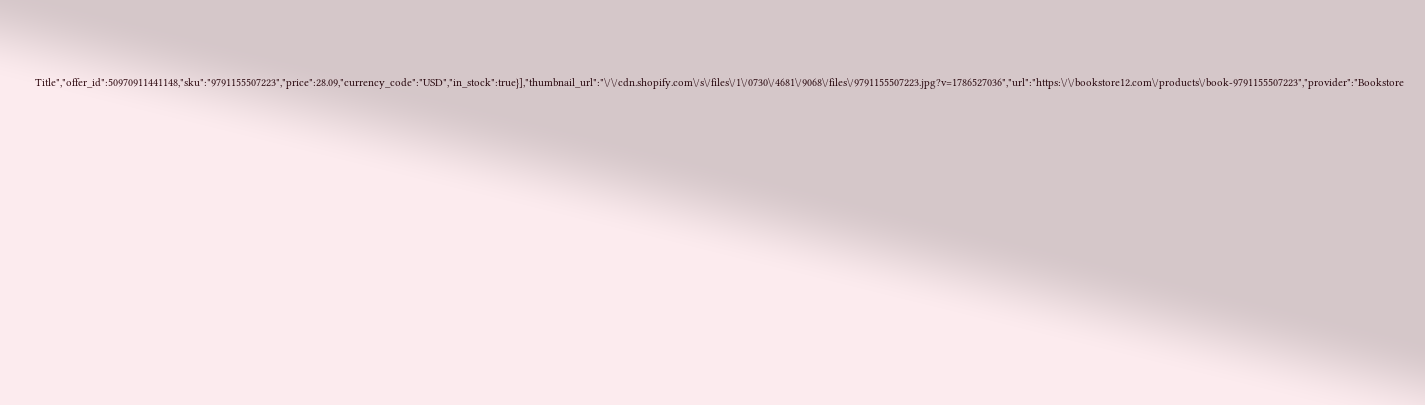Title","offer_id":50970911441148,"sku":"9791155507223","price":28.09,"currency_code":"USD","in_stock":true}],"thumbnail_url":"\/\/cdn.shopify.com\/s\/files\/1\/0730\/4681\/9068\/files\/9791155507223.jpg?v=1786527036","url":"https:\/\/bookstore12.com\/products\/book-9791155507223","provider":"Bookstore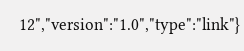12","version":"1.0","type":"link"}